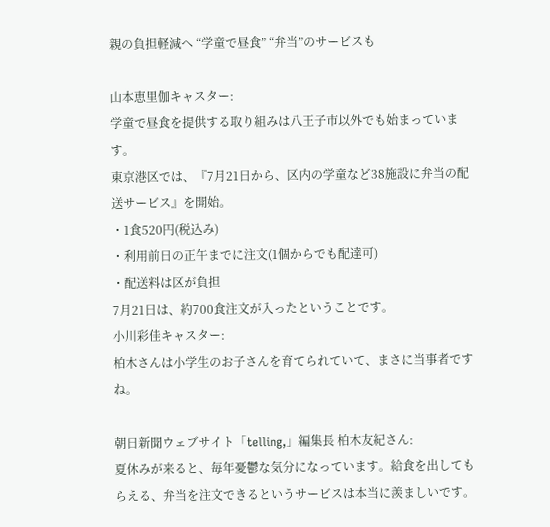親の負担軽減へ “学童で昼食” “弁当”のサービスも

山本恵里伽キャスター:
学童で昼食を提供する取り組みは八王子市以外でも始まっています。
東京港区では、『7月21日から、区内の学童など38施設に弁当の配送サービス』を開始。
・1食520円(税込み)
・利用前日の正午までに注文(1個からでも配達可)
・配送料は区が負担
7月21日は、約700食注文が入ったということです。
小川彩佳キャスター:
柏木さんは小学生のお子さんを育てられていて、まさに当事者ですね。

朝日新聞ウェブサイト「telling,」編集長 柏木友紀さん:
夏休みが来ると、毎年憂鬱な気分になっています。給食を出してもらえる、弁当を注文できるというサービスは本当に羨ましいです。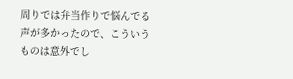周りでは弁当作りで悩んでる声が多かったので、こういうものは意外でし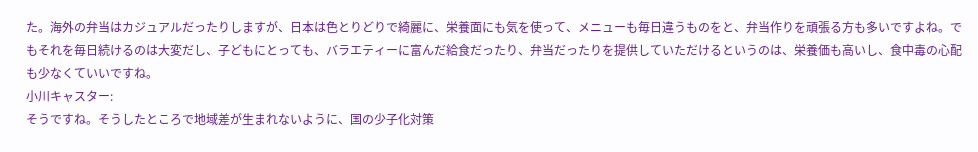た。海外の弁当はカジュアルだったりしますが、日本は色とりどりで綺麗に、栄養面にも気を使って、メニューも毎日違うものをと、弁当作りを頑張る方も多いですよね。でもそれを毎日続けるのは大変だし、子どもにとっても、バラエティーに富んだ給食だったり、弁当だったりを提供していただけるというのは、栄養価も高いし、食中毒の心配も少なくていいですね。
小川キャスター:
そうですね。そうしたところで地域差が生まれないように、国の少子化対策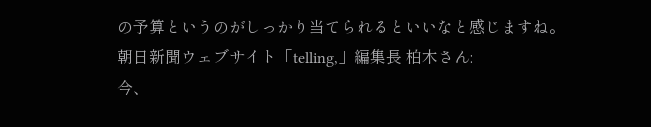の予算というのがしっかり当てられるといいなと感じますね。
朝日新聞ウェブサイト「telling,」編集長 柏木さん:
今、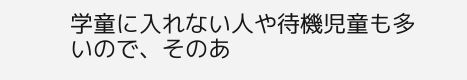学童に入れない人や待機児童も多いので、そのあ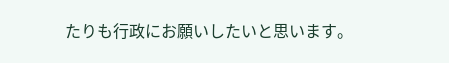たりも行政にお願いしたいと思います。